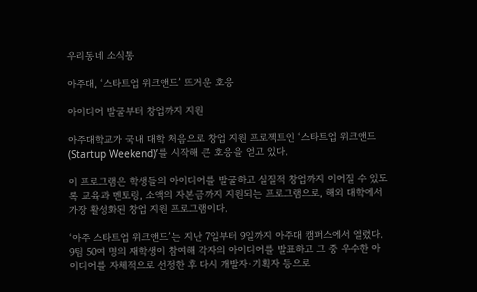우리동네 소식통

아주대, ‘스타트업 위크앤드’ 뜨거운 호응

아이디어 발굴부터 창업까지 지원

아주대학교가 국내 대학 처음으로 창업 지원 프로젝트인 ‘스타트업 위크앤드(Startup Weekend)’를 시작해 큰 호응을 얻고 있다.

이 프로그램은 학생들의 아이디어를 발굴하고 실질적 창업까지 이어질 수 있도록 교육과 멘토링, 소액의 자본금까지 지원되는 프로그램으로, 해외 대학에서 가장 활성화된 창업 지원 프로그램이다.

‘아주 스타트업 위크앤드’는 지난 7일부터 9일까지 아주대 캠퍼스에서 열렸다. 9팀 50여 명의 재학생이 참여해 각자의 아이디어를 발표하고 그 중 우수한 아이디어를 자체적으로 선정한 후 다시 개발자·기획자 등으로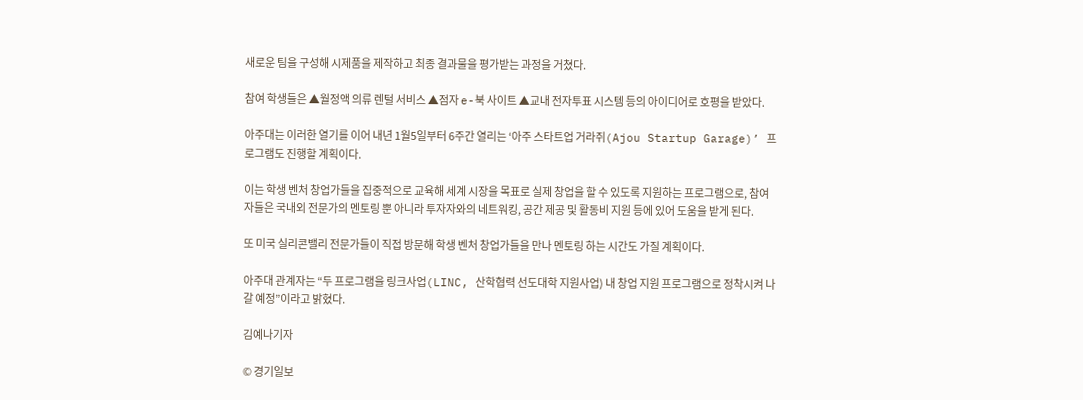새로운 팀을 구성해 시제품을 제작하고 최종 결과물을 평가받는 과정을 거쳤다.

참여 학생들은 ▲월정액 의류 렌털 서비스 ▲점자 e-북 사이트 ▲교내 전자투표 시스템 등의 아이디어로 호평을 받았다.

아주대는 이러한 열기를 이어 내년 1월5일부터 6주간 열리는 ‘아주 스타트업 거라쥐(Ajou Startup Garage)’ 프로그램도 진행할 계획이다.

이는 학생 벤처 창업가들을 집중적으로 교육해 세계 시장을 목표로 실제 창업을 할 수 있도록 지원하는 프로그램으로, 참여자들은 국내외 전문가의 멘토링 뿐 아니라 투자자와의 네트워킹, 공간 제공 및 활동비 지원 등에 있어 도움을 받게 된다.

또 미국 실리콘밸리 전문가들이 직접 방문해 학생 벤처 창업가들을 만나 멘토링 하는 시간도 가질 계획이다.

아주대 관계자는 “두 프로그램을 링크사업(LINC, 산학협력 선도대학 지원사업) 내 창업 지원 프로그램으로 정착시켜 나갈 예정”이라고 밝혔다.

김예나기자

© 경기일보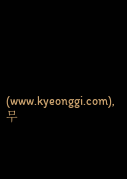(www.kyeonggi.com), 무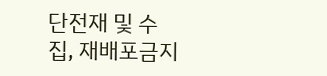단전재 및 수집, 재배포금지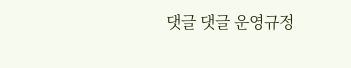댓글 댓글 운영규정